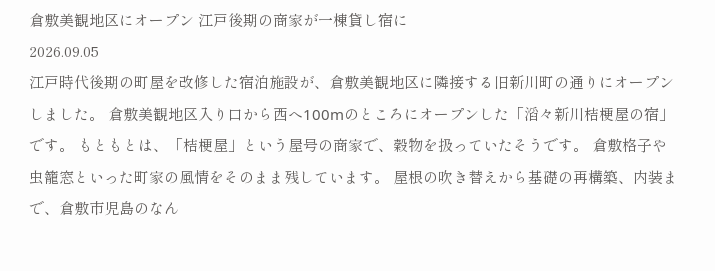倉敷美観地区にオープン 江戸後期の商家が一棟貸し宿に
2026.09.05
江戸時代後期の町屋を改修した宿泊施設が、倉敷美観地区に隣接する旧新川町の通りにオープンしました。 倉敷美観地区入り口から西へ100mのところにオープンした「滔々新川桔梗屋の宿」です。 もともとは、「桔梗屋」という屋号の商家で、穀物を扱っていたそうです。 倉敷格子や虫籠窓といった町家の風情をそのまま残しています。 屋根の吹き替えから基礎の再構築、内装まで、倉敷市児島のなん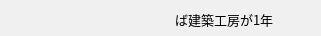ば建築工房が1年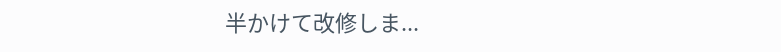半かけて改修しま...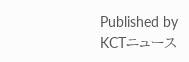Published by KCTニュース